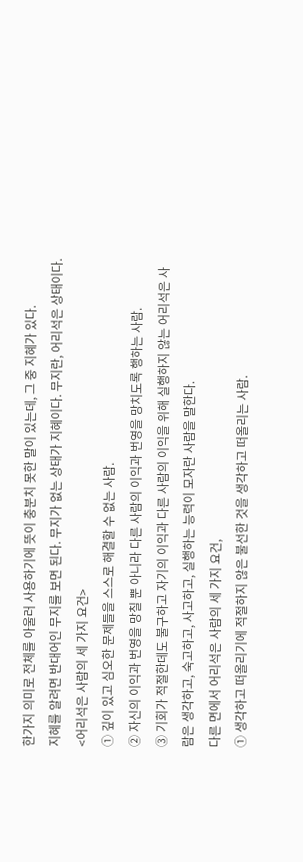한가지 의미로 전체를 아울러 사용하기에 뜻이 충분치 못한 말이 있는데, 그 중 지혜가 있다.
지혜를 알려면 반대어인 무지를 보면 된다. 무지가 없는 상태가 지혜이다. 무지란, 어리석은 상태이다.
<어리석은 사람의 세 가지 요건>
① 깊이 있고 심오한 문제들을 스스로 해결할 수 없는 사람.
② 자신의 이익과 번영을 망칠 뿐 아니라 다른 사람의 이익과 번영을 망치도록 행하는 사람.
③ 기회가 적절한데도 불구하고 자기의 이익과 다른 사람의 이익을 위해 실행하지 않는 어리석은 사람은 생각하고, 숙고하고, 사고하고, 실행하는 능력이 모자란 사람을 말한다.
다른 면에서 어리석은 사람의 세 가지 요건,
① 생각하고 떠올리기에 적절하지 않은 불선한 것을 생각하고 떠올리는 사람.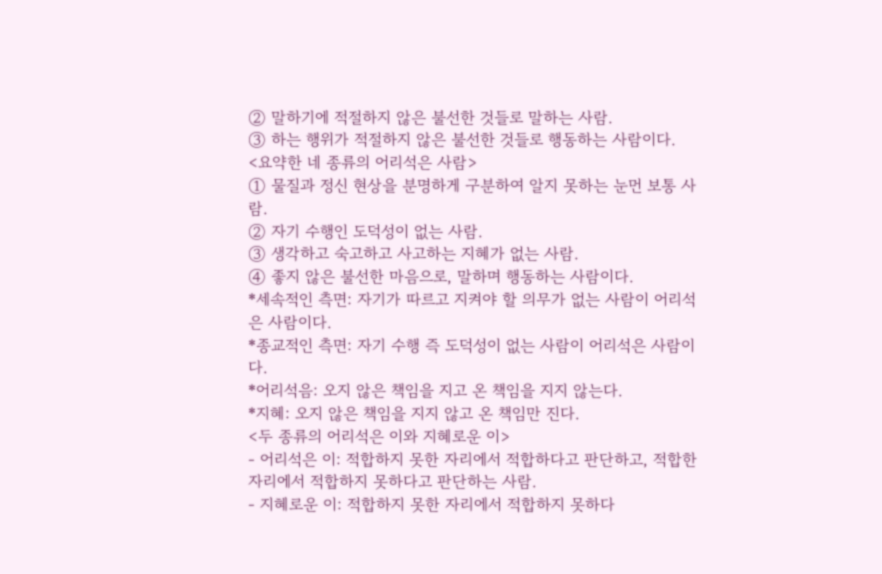② 말하기에 적절하지 않은 불선한 것들로 말하는 사람.
③ 하는 행위가 적절하지 않은 불선한 것들로 행동하는 사람이다.
<요약한 네 종류의 어리석은 사람>
① 물질과 정신 현상을 분명하게 구분하여 알지 못하는 눈먼 보통 사람.
② 자기 수행인 도덕성이 없는 사람.
③ 생각하고 숙고하고 사고하는 지혜가 없는 사람.
④ 좋지 않은 불선한 마음으로, 말하며 행동하는 사람이다.
*세속적인 측면: 자기가 따르고 지켜야 할 의무가 없는 사람이 어리석은 사람이다.
*종교적인 측면: 자기 수행 즉 도덕성이 없는 사람이 어리석은 사람이다.
*어리석음: 오지 않은 책임을 지고 온 책임을 지지 않는다.
*지혜: 오지 않은 책임을 지지 않고 온 책임만 진다.
<두 종류의 어리석은 이와 지혜로운 이>
- 어리석은 이: 적합하지 못한 자리에서 적합하다고 판단하고, 적합한 자리에서 적합하지 못하다고 판단하는 사람.
- 지혜로운 이: 적합하지 못한 자리에서 적합하지 못하다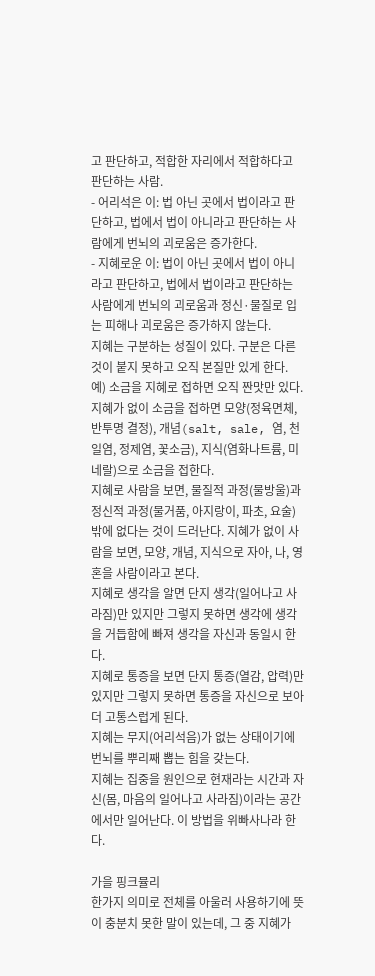고 판단하고, 적합한 자리에서 적합하다고 판단하는 사람.
- 어리석은 이: 법 아닌 곳에서 법이라고 판단하고, 법에서 법이 아니라고 판단하는 사람에게 번뇌의 괴로움은 증가한다.
- 지혜로운 이: 법이 아닌 곳에서 법이 아니라고 판단하고, 법에서 법이라고 판단하는 사람에게 번뇌의 괴로움과 정신·물질로 입는 피해나 괴로움은 증가하지 않는다.
지혜는 구분하는 성질이 있다. 구분은 다른 것이 붙지 못하고 오직 본질만 있게 한다.
예) 소금을 지혜로 접하면 오직 짠맛만 있다. 지혜가 없이 소금을 접하면 모양(정육면체, 반투명 결정), 개념(salt, sale, 염, 천일염, 정제염, 꽃소금), 지식(염화나트륨, 미네랄)으로 소금을 접한다.
지혜로 사람을 보면, 물질적 과정(물방울)과 정신적 과정(물거품, 아지랑이, 파초, 요술)밖에 없다는 것이 드러난다. 지혜가 없이 사람을 보면, 모양, 개념, 지식으로 자아, 나, 영혼을 사람이라고 본다.
지혜로 생각을 알면 단지 생각(일어나고 사라짐)만 있지만 그렇지 못하면 생각에 생각을 거듭함에 빠져 생각을 자신과 동일시 한다.
지혜로 통증을 보면 단지 통증(열감, 압력)만 있지만 그렇지 못하면 통증을 자신으로 보아 더 고통스럽게 된다.
지혜는 무지(어리석음)가 없는 상태이기에 번뇌를 뿌리째 뽑는 힘을 갖는다.
지혜는 집중을 원인으로 현재라는 시간과 자신(몸, 마음의 일어나고 사라짐)이라는 공간에서만 일어난다. 이 방법을 위빠사나라 한다.

가을 핑크뮬리
한가지 의미로 전체를 아울러 사용하기에 뜻이 충분치 못한 말이 있는데, 그 중 지혜가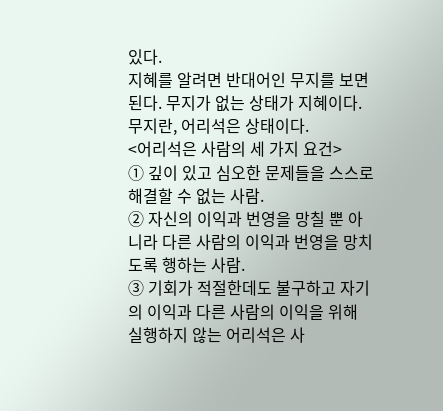있다.
지혜를 알려면 반대어인 무지를 보면 된다. 무지가 없는 상태가 지혜이다. 무지란, 어리석은 상태이다.
<어리석은 사람의 세 가지 요건>
① 깊이 있고 심오한 문제들을 스스로 해결할 수 없는 사람.
② 자신의 이익과 번영을 망칠 뿐 아니라 다른 사람의 이익과 번영을 망치도록 행하는 사람.
③ 기회가 적절한데도 불구하고 자기의 이익과 다른 사람의 이익을 위해 실행하지 않는 어리석은 사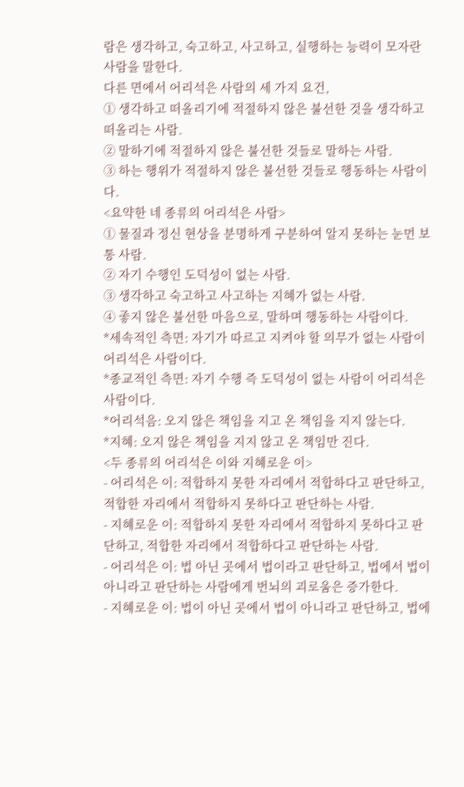람은 생각하고, 숙고하고, 사고하고, 실행하는 능력이 모자란 사람을 말한다.
다른 면에서 어리석은 사람의 세 가지 요건,
① 생각하고 떠올리기에 적절하지 않은 불선한 것을 생각하고 떠올리는 사람.
② 말하기에 적절하지 않은 불선한 것들로 말하는 사람.
③ 하는 행위가 적절하지 않은 불선한 것들로 행동하는 사람이다.
<요약한 네 종류의 어리석은 사람>
① 물질과 정신 현상을 분명하게 구분하여 알지 못하는 눈먼 보통 사람.
② 자기 수행인 도덕성이 없는 사람.
③ 생각하고 숙고하고 사고하는 지혜가 없는 사람.
④ 좋지 않은 불선한 마음으로, 말하며 행동하는 사람이다.
*세속적인 측면: 자기가 따르고 지켜야 할 의무가 없는 사람이 어리석은 사람이다.
*종교적인 측면: 자기 수행 즉 도덕성이 없는 사람이 어리석은 사람이다.
*어리석음: 오지 않은 책임을 지고 온 책임을 지지 않는다.
*지혜: 오지 않은 책임을 지지 않고 온 책임만 진다.
<두 종류의 어리석은 이와 지혜로운 이>
- 어리석은 이: 적합하지 못한 자리에서 적합하다고 판단하고, 적합한 자리에서 적합하지 못하다고 판단하는 사람.
- 지혜로운 이: 적합하지 못한 자리에서 적합하지 못하다고 판단하고, 적합한 자리에서 적합하다고 판단하는 사람.
- 어리석은 이: 법 아닌 곳에서 법이라고 판단하고, 법에서 법이 아니라고 판단하는 사람에게 번뇌의 괴로움은 증가한다.
- 지혜로운 이: 법이 아닌 곳에서 법이 아니라고 판단하고, 법에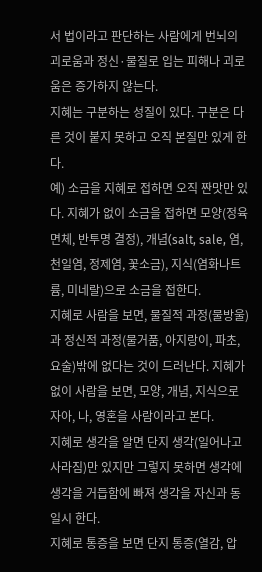서 법이라고 판단하는 사람에게 번뇌의 괴로움과 정신·물질로 입는 피해나 괴로움은 증가하지 않는다.
지혜는 구분하는 성질이 있다. 구분은 다른 것이 붙지 못하고 오직 본질만 있게 한다.
예) 소금을 지혜로 접하면 오직 짠맛만 있다. 지혜가 없이 소금을 접하면 모양(정육면체, 반투명 결정), 개념(salt, sale, 염, 천일염, 정제염, 꽃소금), 지식(염화나트륨, 미네랄)으로 소금을 접한다.
지혜로 사람을 보면, 물질적 과정(물방울)과 정신적 과정(물거품, 아지랑이, 파초, 요술)밖에 없다는 것이 드러난다. 지혜가 없이 사람을 보면, 모양, 개념, 지식으로 자아, 나, 영혼을 사람이라고 본다.
지혜로 생각을 알면 단지 생각(일어나고 사라짐)만 있지만 그렇지 못하면 생각에 생각을 거듭함에 빠져 생각을 자신과 동일시 한다.
지혜로 통증을 보면 단지 통증(열감, 압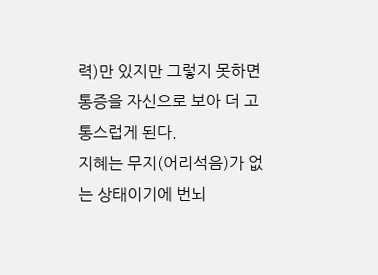력)만 있지만 그렇지 못하면 통증을 자신으로 보아 더 고통스럽게 된다.
지혜는 무지(어리석음)가 없는 상태이기에 번뇌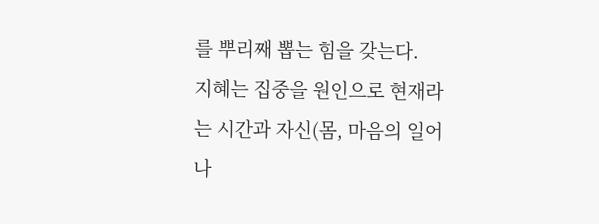를 뿌리째 뽑는 힘을 갖는다.
지혜는 집중을 원인으로 현재라는 시간과 자신(몸, 마음의 일어나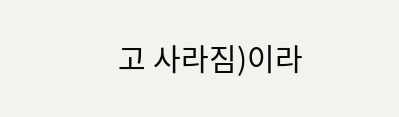고 사라짐)이라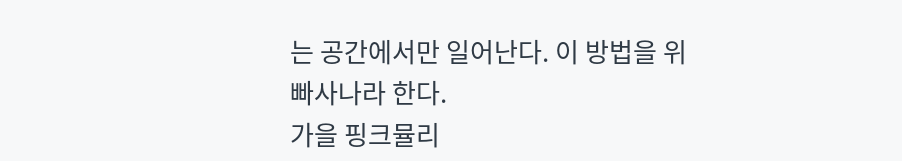는 공간에서만 일어난다. 이 방법을 위빠사나라 한다.
가을 핑크뮬리